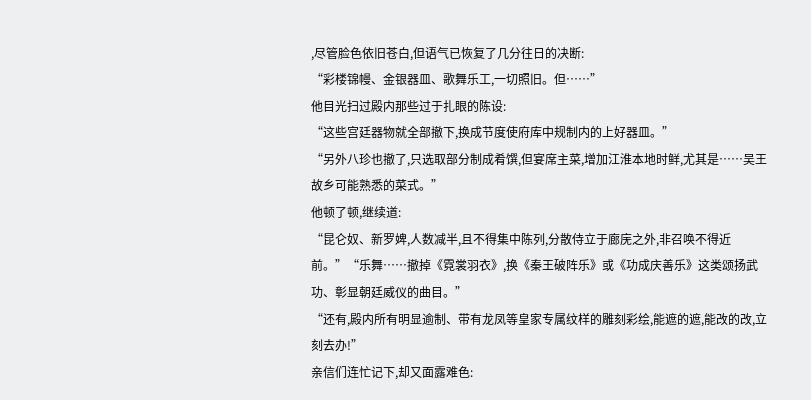,尽管脸色依旧苍白,但语气已恢复了几分往日的决断:
“彩楼锦幔、金银器皿、歌舞乐工,一切照旧。但……”
他目光扫过殿内那些过于扎眼的陈设:
“这些宫廷器物就全部撤下,换成节度使府库中规制内的上好器皿。”
“另外八珍也撤了,只选取部分制成肴馔,但宴席主菜,增加江淮本地时鲜,尤其是……吴王故乡可能熟悉的菜式。”
他顿了顿,继续道:
“昆仑奴、新罗婢,人数减半,且不得集中陈列,分散侍立于廊庑之外,非召唤不得近前。”“乐舞……撤掉《霓裳羽衣》,换《秦王破阵乐》或《功成庆善乐》这类颂扬武功、彰显朝廷威仪的曲目。”
“还有,殿内所有明显逾制、带有龙凤等皇家专属纹样的雕刻彩绘,能遮的遮,能改的改,立刻去办!”
亲信们连忙记下,却又面露难色: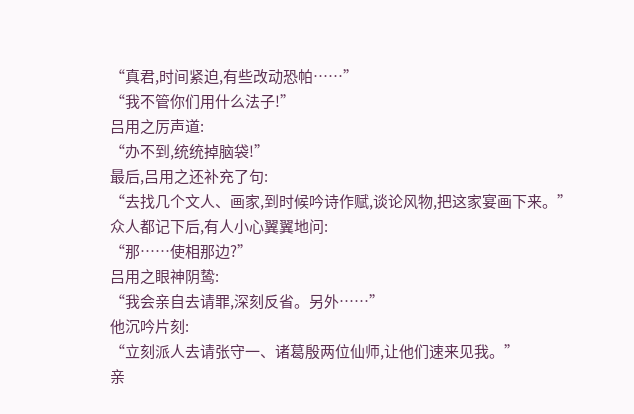“真君,时间紧迫,有些改动恐帕……”
“我不管你们用什么法子!”
吕用之厉声道:
“办不到,统统掉脑袋!”
最后,吕用之还补充了句:
“去找几个文人、画家,到时候吟诗作赋,谈论风物,把这家宴画下来。”
众人都记下后,有人小心翼翼地问:
“那……使相那边?”
吕用之眼神阴鸷:
“我会亲自去请罪,深刻反省。另外……”
他沉吟片刻:
“立刻派人去请张守一、诸葛殷两位仙师,让他们速来见我。”
亲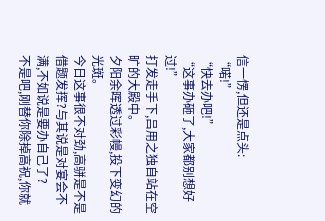信一愣,但还是点头:
“喏!”
“快去办吧!”
“这事办砸了,大家都别想好过!”
打发走手下,吕用之独自站在空旷的大殿中。
夕阳余晖透过彩幔,投下变幻的光斑。
今日这事很不对劲,高骈是不是借题发挥?与其说是对宴会不满,不如说是要办自己了?
不是吧,刚替你除掉高祝,你就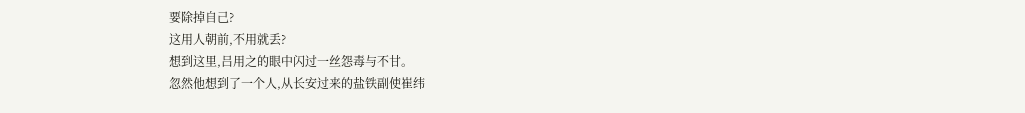要除掉自己?
这用人朝前,不用就丢?
想到这里,吕用之的眼中闪过一丝怨毒与不甘。
忽然他想到了一个人,从长安过来的盐铁副使崔纬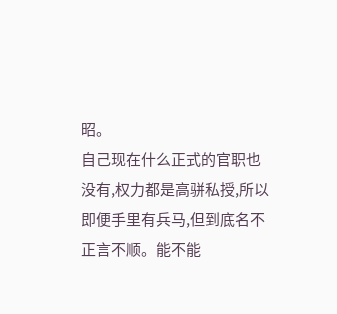昭。
自己现在什么正式的官职也没有,权力都是高骈私授,所以即便手里有兵马,但到底名不正言不顺。能不能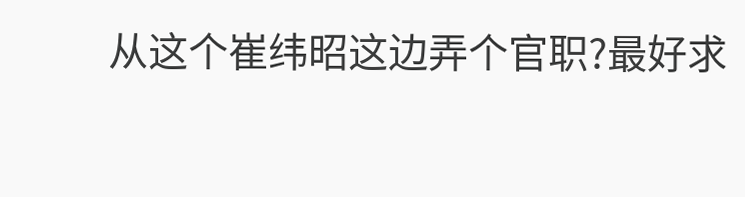从这个崔纬昭这边弄个官职?最好求